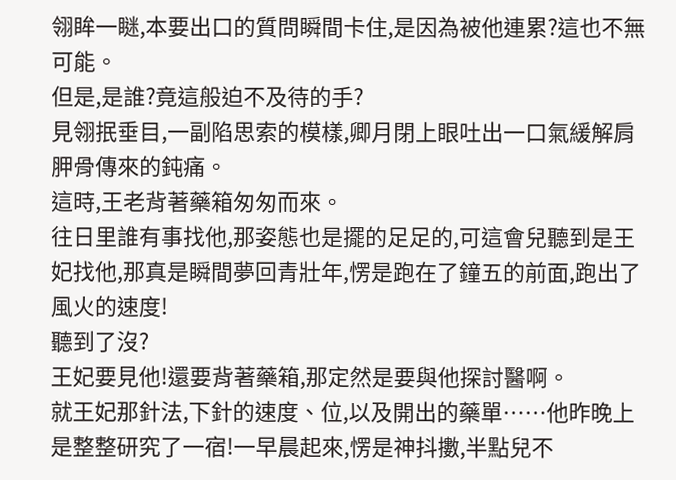翎眸一瞇,本要出口的質問瞬間卡住,是因為被他連累?這也不無可能。
但是,是誰?竟這般迫不及待的手?
見翎抿垂目,一副陷思索的模樣,卿月閉上眼吐出一口氣緩解肩胛骨傳來的鈍痛。
這時,王老背著藥箱匆匆而來。
往日里誰有事找他,那姿態也是擺的足足的,可這會兒聽到是王妃找他,那真是瞬間夢回青壯年,愣是跑在了鐘五的前面,跑出了風火的速度!
聽到了沒?
王妃要見他!還要背著藥箱,那定然是要與他探討醫啊。
就王妃那針法,下針的速度、位,以及開出的藥單……他昨晚上是整整研究了一宿!一早晨起來,愣是神抖擻,半點兒不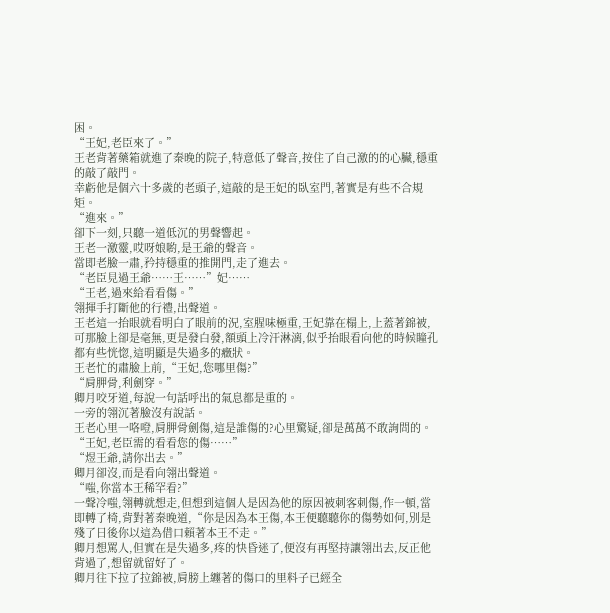困。
“王妃,老臣來了。”
王老背著藥箱就進了秦晚的院子,特意低了聲音,按住了自己激的的心臟,穩重的敲了敲門。
幸虧他是個六十多歲的老頭子,這敲的是王妃的臥室門,著實是有些不合規矩。
“進來。”
卻下一刻,只聽一道低沉的男聲響起。
王老一激靈,哎呀娘喲,是王爺的聲音。
當即老臉一肅,矜持穩重的推開門,走了進去。
“老臣見過王爺……王……”妃……
“王老,過來給看看傷。”
翎揮手打斷他的行禮,出聲道。
王老這一抬眼就看明白了眼前的況,室腥味極重,王妃靠在榻上,上蓋著錦被,可那臉上卻是毫無,更是發白發,額頭上冷汗淋漓,似乎抬眼看向他的時候瞳孔都有些恍惚,這明顯是失過多的癥狀。
王老忙的肅臉上前,“王妃,您哪里傷?”
“肩胛骨,利劍穿。”
卿月咬牙道,每說一句話呼出的氣息都是重的。
一旁的翎沉著臉沒有說話。
王老心里一咯噔,肩胛骨劍傷,這是誰傷的?心里驚疑,卻是萬萬不敢詢問的。
“王妃,老臣需的看看您的傷……”
“煜王爺,請你出去。”
卿月卻沒,而是看向翎出聲道。
“嗤,你當本王稀罕看?”
一聲冷嗤,翎轉就想走,但想到這個人是因為他的原因被刺客刺傷,作一頓,當即轉了椅,背對著秦晚道,“你是因為本王傷,本王便聽聽你的傷勢如何,別是殘了日後你以這為借口賴著本王不走。”
卿月想罵人,但實在是失過多,疼的快昏迷了,便沒有再堅持讓翎出去,反正他背過了,想留就留好了。
卿月往下拉了拉錦被,肩膀上纏著的傷口的里料子已經全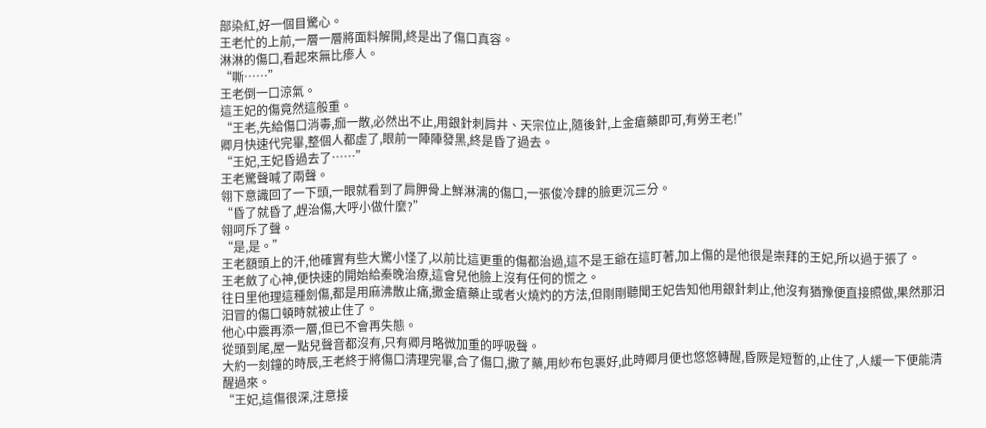部染紅,好一個目驚心。
王老忙的上前,一層一層將面料解開,終是出了傷口真容。
淋淋的傷口,看起來無比瘆人。
“嘶……”
王老倒一口涼氣。
這王妃的傷竟然這般重。
“王老,先給傷口消毒,痂一散,必然出不止,用銀針刺肩井、天宗位止,隨後針,上金瘡藥即可,有勞王老!”
卿月快速代完畢,整個人都虛了,眼前一陣陣發黑,終是昏了過去。
“王妃,王妃昏過去了……”
王老驚聲喊了兩聲。
翎下意識回了一下頭,一眼就看到了肩胛骨上鮮淋漓的傷口,一張俊冷肆的臉更沉三分。
“昏了就昏了,趕治傷,大呼小做什麼?”
翎呵斥了聲。
“是,是。”
王老額頭上的汗,他確實有些大驚小怪了,以前比這更重的傷都治過,這不是王爺在這盯著,加上傷的是他很是崇拜的王妃,所以過于張了。
王老斂了心神,便快速的開始給秦晚治療,這會兒他臉上沒有任何的慌之。
往日里他理這種劍傷,都是用麻沸散止痛,撒金瘡藥止或者火燒灼的方法,但剛剛聽聞王妃告知他用銀針刺止,他沒有猶豫便直接照做,果然那汩汩冒的傷口頓時就被止住了。
他心中震再添一層,但已不會再失態。
從頭到尾,屋一點兒聲音都沒有,只有卿月略微加重的呼吸聲。
大約一刻鐘的時辰,王老終于將傷口清理完畢,合了傷口,撒了藥,用紗布包裹好,此時卿月便也悠悠轉醒,昏厥是短暫的,止住了,人緩一下便能清醒過來。
“王妃,這傷很深,注意接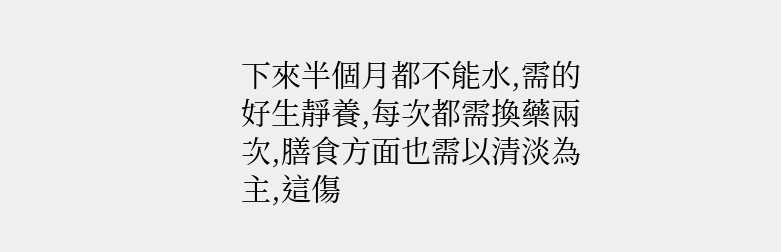下來半個月都不能水,需的好生靜養,每次都需換藥兩次,膳食方面也需以清淡為主,這傷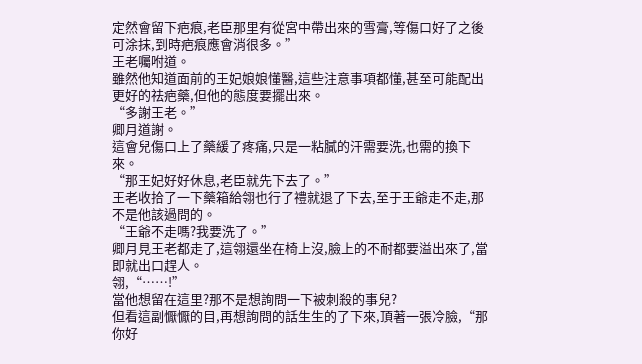定然會留下疤痕,老臣那里有從宮中帶出來的雪膏,等傷口好了之後可涂抹,到時疤痕應會消很多。”
王老囑咐道。
雖然他知道面前的王妃娘娘懂醫,這些注意事項都懂,甚至可能配出更好的祛疤藥,但他的態度要擺出來。
“多謝王老。”
卿月道謝。
這會兒傷口上了藥緩了疼痛,只是一粘膩的汗需要洗,也需的換下來。
“那王妃好好休息,老臣就先下去了。”
王老收拾了一下藥箱給翎也行了禮就退了下去,至于王爺走不走,那不是他該過問的。
“王爺不走嗎?我要洗了。”
卿月見王老都走了,這翎還坐在椅上沒,臉上的不耐都要溢出來了,當即就出口趕人。
翎,“……!”
當他想留在這里?那不是想詢問一下被刺殺的事兒?
但看這副懨懨的目,再想詢問的話生生的了下來,頂著一張冷臉,“那你好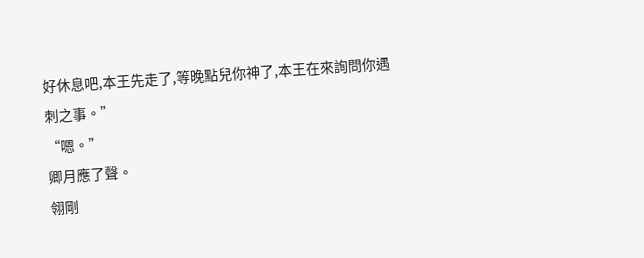好休息吧,本王先走了,等晚點兒你神了,本王在來詢問你遇刺之事。”
“嗯。”
卿月應了聲。
翎剛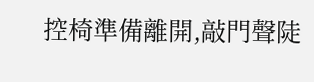控椅準備離開,敲門聲陡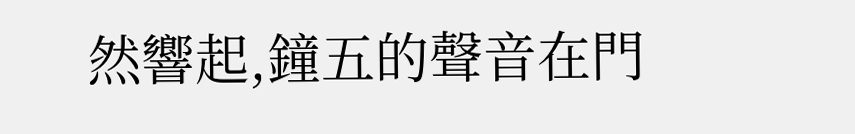然響起,鐘五的聲音在門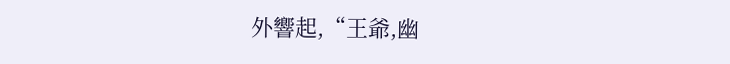外響起,“王爺,幽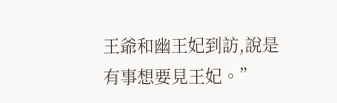王爺和幽王妃到訪,說是有事想要見王妃。”